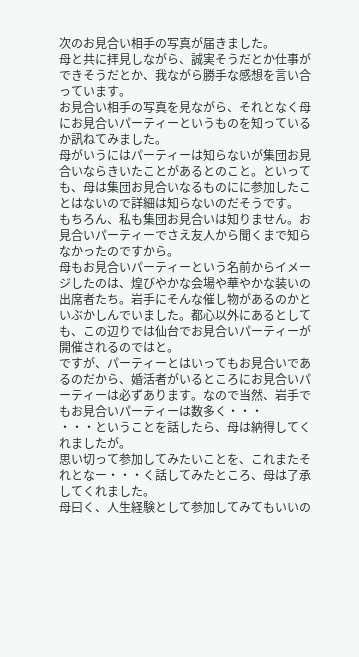次のお見合い相手の写真が届きました。
母と共に拝見しながら、誠実そうだとか仕事ができそうだとか、我ながら勝手な感想を言い合っています。
お見合い相手の写真を見ながら、それとなく母にお見合いパーティーというものを知っているか訊ねてみました。
母がいうにはパーティーは知らないが集団お見合いならきいたことがあるとのこと。といっても、母は集団お見合いなるものにに参加したことはないので詳細は知らないのだそうです。
もちろん、私も集団お見合いは知りません。お見合いパーティーでさえ友人から聞くまで知らなかったのですから。
母もお見合いパーティーという名前からイメージしたのは、煌びやかな会場や華やかな装いの出席者たち。岩手にそんな催し物があるのかといぶかしんでいました。都心以外にあるとしても、この辺りでは仙台でお見合いパーティーが開催されるのではと。
ですが、パーティーとはいってもお見合いであるのだから、婚活者がいるところにお見合いパーティーは必ずあります。なので当然、岩手でもお見合いパーティーは数多く・・・
・・・ということを話したら、母は納得してくれましたが。
思い切って参加してみたいことを、これまたそれとなー・・・く話してみたところ、母は了承してくれました。
母曰く、人生経験として参加してみてもいいの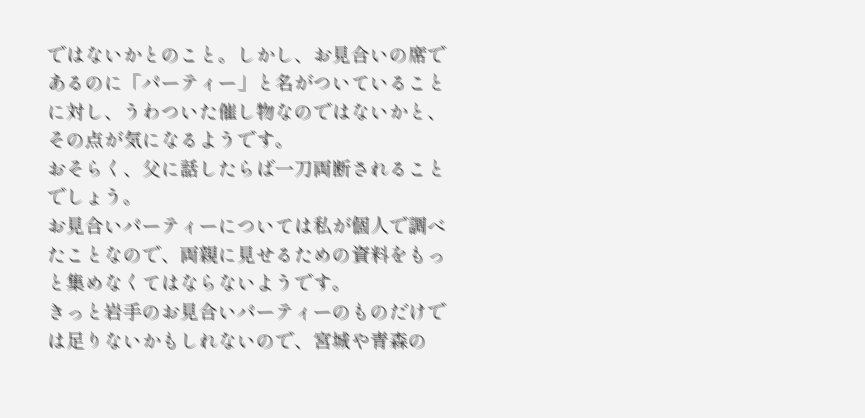ではないかとのこと。しかし、お見合いの席であるのに「パーティー」と名がついていることに対し、うわついた催し物なのではないかと、その点が気になるようです。
おそらく、父に話したらば一刀両断されることでしょう。
お見合いパーティーについては私が個人で調べたことなので、両親に見せるための資料をもっと集めなくてはならないようです。
きっと岩手のお見合いパーティーのものだけでは足りないかもしれないので、宮城や青森の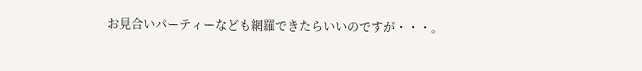お見合いパーティーなども網羅できたらいいのですが・・・。